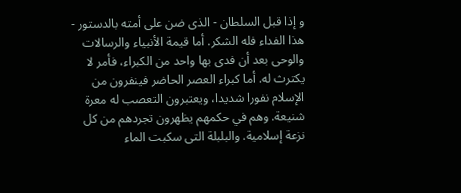و إذا قبل السلطان - الذى ضن على أمته بالدستور - هذا الفداء فله الشكر. أما قيمة الأنبياء والرسالات والوحى بعد أن فدى بها واحد من الكبراء، فأمر لا يكترث له. أما كبراء العصر الحاضر فينفرون من الإسلام نفورا شديدا، ويعتبرون التعصب له معرة شنيعة. وهم في حكمهم يظهرون تجردهم من كل نزعة إسلامية. والبلبلة التى سكبت الماء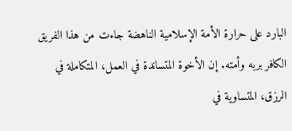البارد على حرارة الأمة الإسلامية الناهضة جاءت من هذا الفريق الكافر بربه وأمته. إن الأخوة المتساندة في العمل، المتكاملة في الرزق، المتساوية في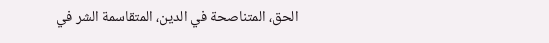الحق، المتناصحة في الدين، المتقاسمة الشر في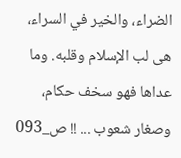الضراء، والخير في السراء، هى لب الإسلام وقلبه. وما عداها فهو سخف حكام، وصغار شعوب ... !! ص_093